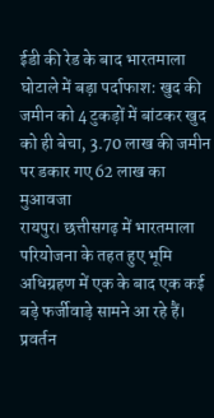ईडी की रेड के बाद भारतमाला घोटाले में बड़ा पर्दाफाश: खुद की जमीन को 4 टुकड़ों में बांटकर खुद को ही बेचा, 3.70 लाख की जमीन पर डकार गए 62 लाख का मुआवजा
रायपुर। छत्तीसगढ़ में भारतमाला परियोजना के तहत हुए भूमि अधिग्रहण में एक के बाद एक कई बड़े फर्जीवाड़े सामने आ रहे हैं। प्रवर्तन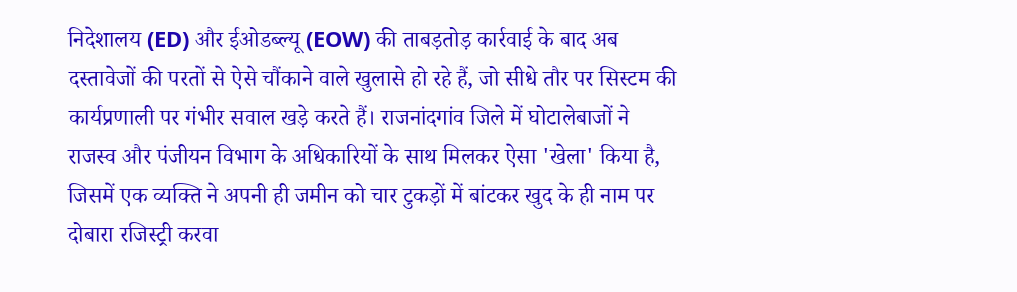निदेशालय (ED) और ईओडब्ल्यू (EOW) की ताबड़तोड़ कार्रवाई के बाद अब दस्तावेजों की परतों से ऐसे चौंकाने वाले खुलासे हो रहे हैं, जो सीधे तौर पर सिस्टम की कार्यप्रणाली पर गंभीर सवाल खड़े करते हैं। राजनांदगांव जिले में घोटालेबाजों ने राजस्व और पंजीयन विभाग के अधिकारियों के साथ मिलकर ऐसा 'खेला' किया है, जिसमें एक व्यक्ति ने अपनी ही जमीन को चार टुकड़ों में बांटकर खुद के ही नाम पर दोबारा रजिस्ट्री करवा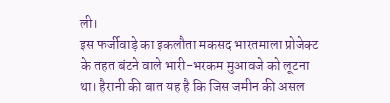ली।
इस फर्जीवाड़े का इकलौता मकसद भारतमाला प्रोजेक्ट के तहत बंटने वाले भारी-भरकम मुआवजे को लूटना था। हैरानी की बात यह है कि जिस जमीन की असल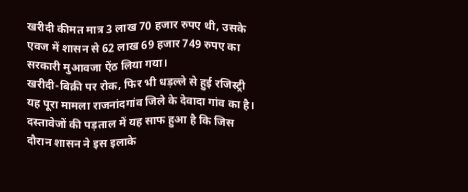खरीदी कीमत मात्र 3 लाख 70 हजार रुपए थी, उसके एवज में शासन से 62 लाख 69 हजार 749 रुपए का सरकारी मुआवजा ऐंठ लिया गया।
खरीदी-बिक्री पर रोक, फिर भी धड़ल्ले से हुई रजिस्ट्री
यह पूरा मामला राजनांदगांव जिले के देवादा गांव का है। दस्तावेजों की पड़ताल में यह साफ हुआ है कि जिस दौरान शासन ने इस इलाके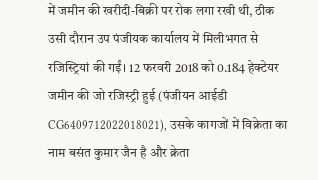में जमीन की खरीदी-बिक्री पर रोक लगा रखी थी, ठीक उसी दौरान उप पंजीयक कार्यालय में मिलीभगत से रजिस्ट्रियां की गईं। 12 फरवरी 2018 को 0.184 हेक्टेयर जमीन की जो रजिस्ट्री हुई (पंजीयन आईडी CG6409712022018021), उसके कागजों में विक्रेता का नाम बसंत कुमार जैन है और क्रेता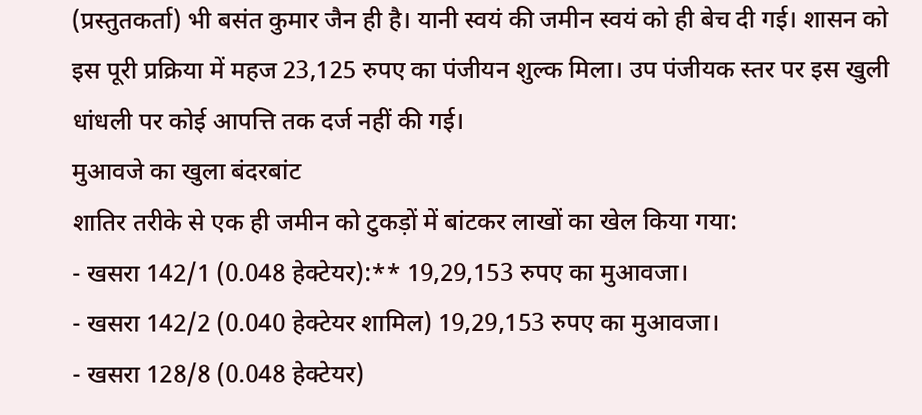(प्रस्तुतकर्ता) भी बसंत कुमार जैन ही है। यानी स्वयं की जमीन स्वयं को ही बेच दी गई। शासन को इस पूरी प्रक्रिया में महज 23,125 रुपए का पंजीयन शुल्क मिला। उप पंजीयक स्तर पर इस खुली धांधली पर कोई आपत्ति तक दर्ज नहीं की गई।
मुआवजे का खुला बंदरबांट
शातिर तरीके से एक ही जमीन को टुकड़ों में बांटकर लाखों का खेल किया गया:
- खसरा 142/1 (0.048 हेक्टेयर):** 19,29,153 रुपए का मुआवजा।
- खसरा 142/2 (0.040 हेक्टेयर शामिल) 19,29,153 रुपए का मुआवजा।
- खसरा 128/8 (0.048 हेक्टेयर)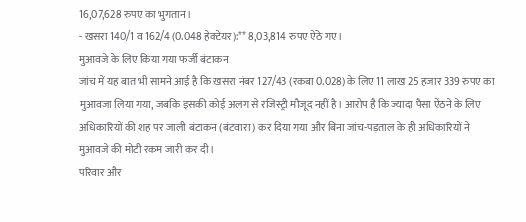16,07,628 रुपए का भुगतान।
- खसरा 140/1 व 162/4 (0.048 हेक्टेयर):** 8,03,814 रुपए ऐंठे गए।
मुआवजे के लिए किया गया फर्जी बंटाकन
जांच में यह बात भी सामने आई है कि खसरा नंबर 127/43 (रकबा 0.028) के लिए 11 लाख 25 हजार 339 रुपए का मुआवजा लिया गया, जबकि इसकी कोई अलग से रजिस्ट्री मौजूद नहीं है। आरोप है कि ज्यादा पैसा ऐंठने के लिए अधिकारियों की शह पर जाली बंटाकन (बंटवारा) कर दिया गया और बिना जांच-पड़ताल के ही अधिकारियों ने मुआवजे की मोटी रकम जारी कर दी।
परिवार और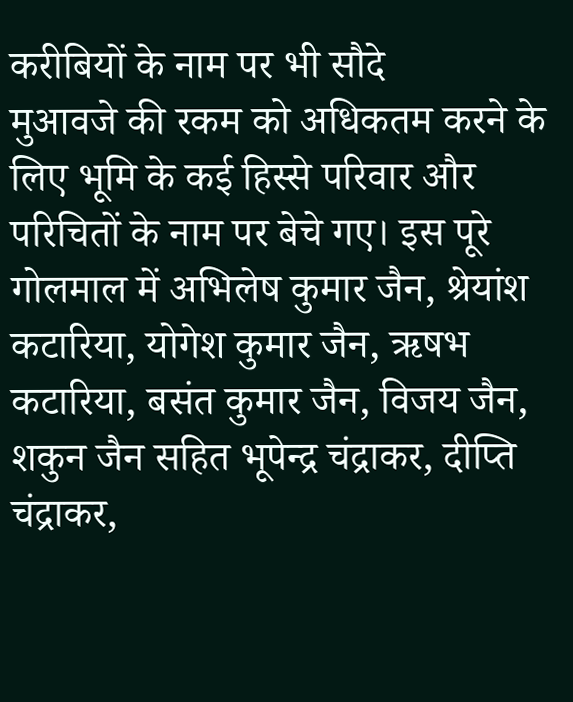करीबियों के नाम पर भी सौदे
मुआवजे की रकम को अधिकतम करने के लिए भूमि के कई हिस्से परिवार और परिचितों के नाम पर बेचे गए। इस पूरे गोलमाल में अभिलेष कुमार जैन, श्रेयांश कटारिया, योगेश कुमार जैन, ऋषभ कटारिया, बसंत कुमार जैन, विजय जैन, शकुन जैन सहित भूपेन्द्र चंद्राकर, दीप्ति चंद्राकर,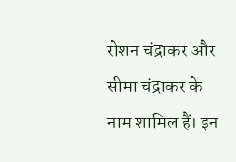रोशन चंद्राकर और सीमा चंद्राकर के नाम शामिल हैं। इन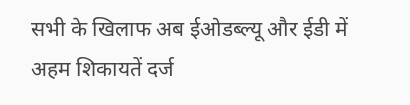सभी के खिलाफ अब ईओडब्ल्यू और ईडी में अहम शिकायतें दर्ज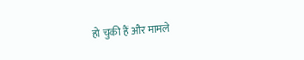हो चुकी हैं और मामले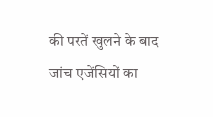की परतें खुलने के बाद जांच एजेंसियों का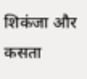शिकंजा और कसता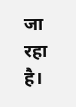जा रहा है।